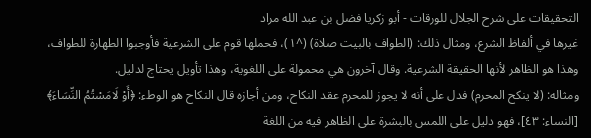التحقيقات على شرح الجلال للورقات - أبو زكريا فضل بن عبد الله مراد
غيرها في ألفاظ الشرع، ومثال ذلك: (الطواف بالبيت صلاة) (^١)، فحملها قوم على الشرعية فأوجبوا الطهارة للطواف، وهذا هو الظاهر لأنها الحقيقة الشرعية. وقال آخرون هي محمولة على اللغوية، وهذا تأويل يحتاج لدليل.
ومثاله: (لا ينكح المحرم) فدل على أنه لا يجوز للمحرم عقد النكاح، ومن أجازه قال النكاح هو الوطء: ﴿أَوْ لَامَسْتُمُ النِّسَاءَ﴾ [النساء: ٤٣]، فهو دليل على اللمس بالبشرة على الظاهر فيه من اللغة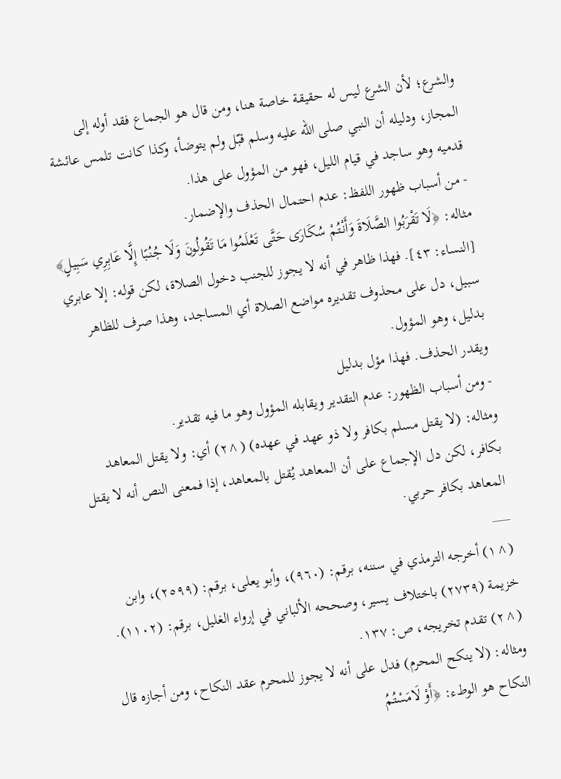والشرع؛ لأن الشرع ليس له حقيقة خاصة هنا، ومن قال هو الجماع فقد أوله إلى المجاز، ودليله أن النبي صلى الله عليه وسلم قبّل ولم يتوضأ، وكذا كانت تلمس عائشة قدميه وهو ساجد في قيام الليل، فهو من المؤول على هذا.
- من أسباب ظهور اللفظ: عدم احتمال الحذف والإضمار.
مثاله: ﴿لَا تَقْرَبُوا الصَّلَاةَ وَأَنْتُمْ سُكَارَى حَتَّى تَعْلَمُوا مَا تَقُولُونَ وَلَا جُنُبًا إِلَّا عَابِرِي سَبِيلٍ﴾ [النساء: ٤٣]. فهذا ظاهر في أنه لا يجوز للجنب دخول الصلاة، لكن قوله: إلا عابري سبيل، دل على محذوف تقديره مواضع الصلاة أي المساجد، وهذا صرف للظاهر بدليل، وهو المؤول.
ويقدر الحذف. فهذا مؤل بدليل
- ومن أسباب الظهور: عدم التقدير ويقابله المؤول وهو ما فيه تقدير.
ومثاله: (لا يقتل مسلم بكافر ولا ذو عهد في عهده) (^٢) أي: ولا يقتل المعاهد بكافر، لكن دل الإجماع على أن المعاهد يُقتل بالمعاهد، إذا فمعنى النص أنه لا يقتل المعاهد بكافر حربي.
___
(^١) أخرجه الترمذي في سننه، برقم: (٩٦٠)، وأبو يعلى، برقم: (٢٥٩٩)، وابن خزيمة (٢٧٣٩) باختلاف يسير، وصححه الألباني في إرواء الغليل، برقم: (١١٠٢).
(^٢) تقدم تخريجه، ص: ١٣٧.
ومثاله: (لا ينكح المحرم) فدل على أنه لا يجوز للمحرم عقد النكاح، ومن أجازه قال النكاح هو الوطء: ﴿أَوْ لَامَسْتُمُ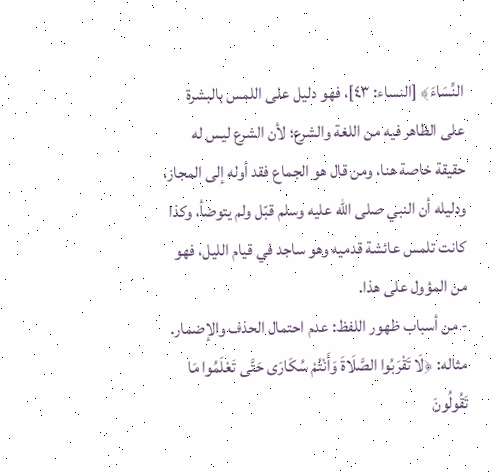النِّسَاءَ﴾ [النساء: ٤٣]، فهو دليل على اللمس بالبشرة على الظاهر فيه من اللغة والشرع؛ لأن الشرع ليس له حقيقة خاصة هنا، ومن قال هو الجماع فقد أوله إلى المجاز، ودليله أن النبي صلى الله عليه وسلم قبّل ولم يتوضأ، وكذا كانت تلمس عائشة قدميه وهو ساجد في قيام الليل، فهو من المؤول على هذا.
- من أسباب ظهور اللفظ: عدم احتمال الحذف والإضمار.
مثاله: ﴿لَا تَقْرَبُوا الصَّلَاةَ وَأَنْتُمْ سُكَارَى حَتَّى تَعْلَمُوا مَا تَقُولُونَ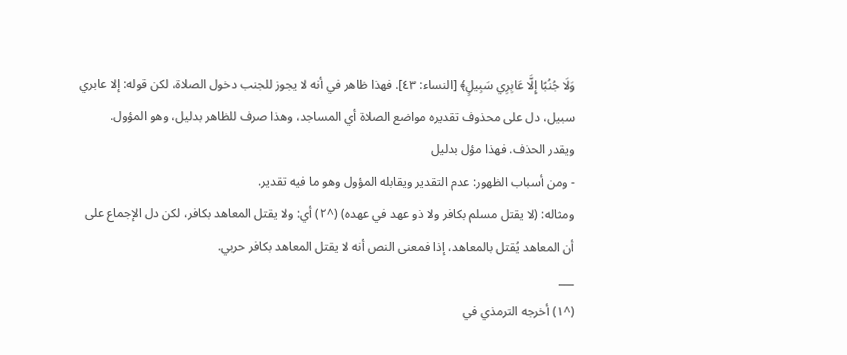وَلَا جُنُبًا إِلَّا عَابِرِي سَبِيلٍ﴾ [النساء: ٤٣]. فهذا ظاهر في أنه لا يجوز للجنب دخول الصلاة، لكن قوله: إلا عابري سبيل، دل على محذوف تقديره مواضع الصلاة أي المساجد، وهذا صرف للظاهر بدليل، وهو المؤول.
ويقدر الحذف. فهذا مؤل بدليل
- ومن أسباب الظهور: عدم التقدير ويقابله المؤول وهو ما فيه تقدير.
ومثاله: (لا يقتل مسلم بكافر ولا ذو عهد في عهده) (^٢) أي: ولا يقتل المعاهد بكافر، لكن دل الإجماع على أن المعاهد يُقتل بالمعاهد، إذا فمعنى النص أنه لا يقتل المعاهد بكافر حربي.
___
(^١) أخرجه الترمذي في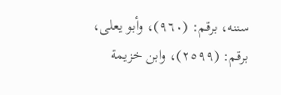سننه، برقم: (٩٦٠)، وأبو يعلى، برقم: (٢٥٩٩)، وابن خزيمة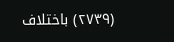(٢٧٣٩) باختلاف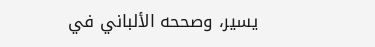يسير، وصححه الألباني في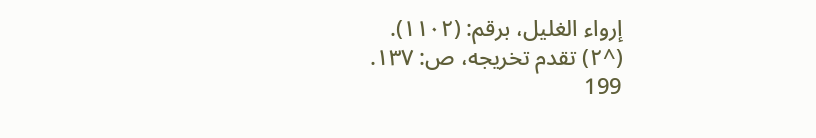إرواء الغليل، برقم: (١١٠٢).
(^٢) تقدم تخريجه، ص: ١٣٧.
199